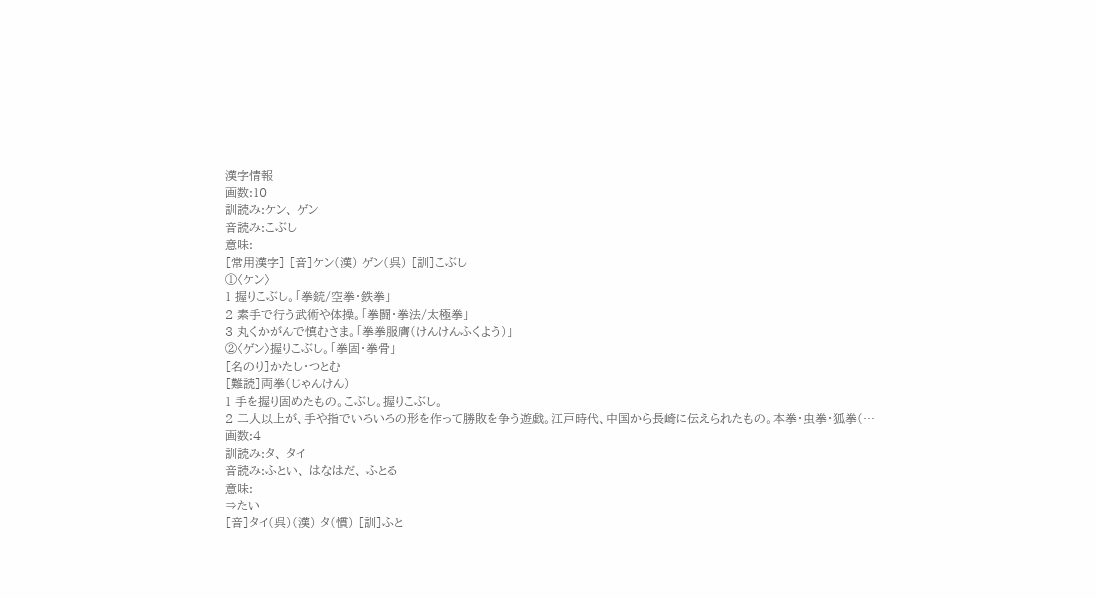漢字情報
画数:10
訓読み:ケン、 ゲン
音読み:こぶし
意味:
[常用漢字] [音]ケン(漢) ゲン(呉) [訓]こぶし
①〈ケン〉
1 握りこぶし。「拳銃/空拳・鉄拳」
2 素手で行う武術や体操。「拳闘・拳法/太極拳」
3 丸くかがんで慎むさま。「拳拳服膺(けんけんふくよう)」
②〈ゲン〉握りこぶし。「拳固・拳骨」
[名のり]かたし・つとむ
[難読]両拳(じゃんけん)
1 手を握り固めたもの。こぶし。握りこぶし。
2 二人以上が、手や指でいろいろの形を作って勝敗を争う遊戯。江戸時代、中国から長崎に伝えられたもの。本拳・虫拳・狐拳(…
画数:4
訓読み:タ、 タイ
音読み:ふとい、 はなはだ、 ふとる
意味:
⇒たい
[音]タイ(呉)(漢) タ(慣) [訓]ふと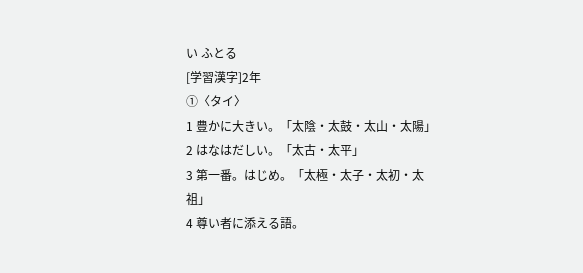い ふとる
[学習漢字]2年
①〈タイ〉
1 豊かに大きい。「太陰・太鼓・太山・太陽」
2 はなはだしい。「太古・太平」
3 第一番。はじめ。「太極・太子・太初・太祖」
4 尊い者に添える語。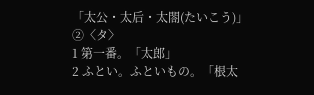「太公・太后・太閤(たいこう)」
②〈タ〉
1 第一番。「太郎」
2 ふとい。ふといもの。「根太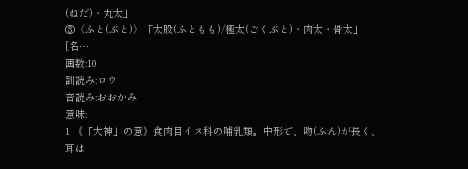(ねだ)・丸太」
③〈ふと(ぶと)〉「太股(ふともも)/極太(ごくぶと)・肉太・骨太」
[名…
画数:10
訓読み:ロウ
音読み:おおかみ
意味:
1 《「大神」の意》食肉目イヌ科の哺乳類。中形で、吻(ふん)が長く、耳は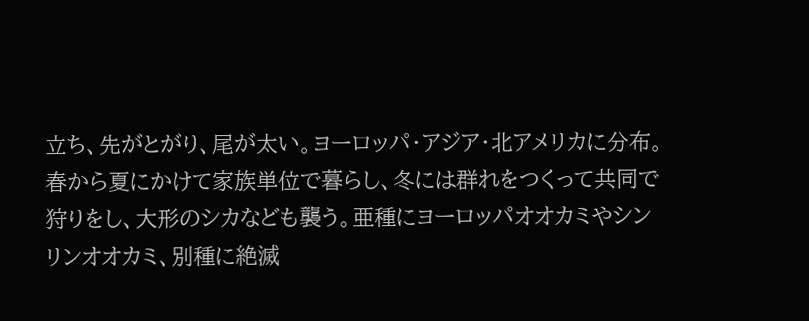立ち、先がとがり、尾が太い。ヨーロッパ・アジア・北アメリカに分布。春から夏にかけて家族単位で暮らし、冬には群れをつくって共同で狩りをし、大形のシカなども襲う。亜種にヨーロッパオオカミやシンリンオオカミ、別種に絶滅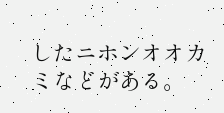したニホンオオカミなどがある。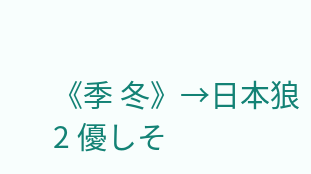《季 冬》→日本狼
2 優しそ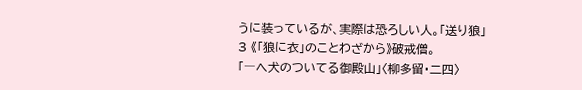うに装っているが、実際は恐ろしい人。「送り狼」
3 《「狼に衣」のことわざから》破戒僧。
「―へ犬のついてる御殿山」〈柳多留・二四〉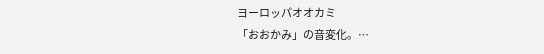ヨーロッパオオカミ
「おおかみ」の音変化。…